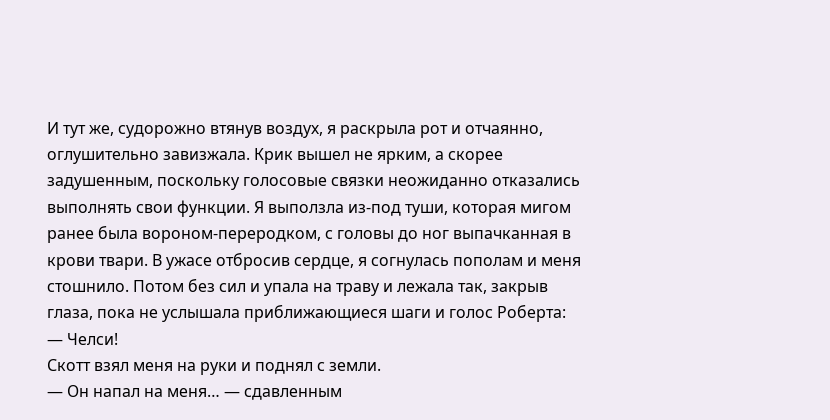И тут же, судорожно втянув воздух, я раскрыла рот и отчаянно, оглушительно завизжала. Крик вышел не ярким, а скорее задушенным, поскольку голосовые связки неожиданно отказались выполнять свои функции. Я выползла из-под туши, которая мигом ранее была вороном-переродком, с головы до ног выпачканная в крови твари. В ужасе отбросив сердце, я согнулась пополам и меня стошнило. Потом без сил и упала на траву и лежала так, закрыв глаза, пока не услышала приближающиеся шаги и голос Роберта:
— Челси!
Скотт взял меня на руки и поднял с земли.
— Он напал на меня… — сдавленным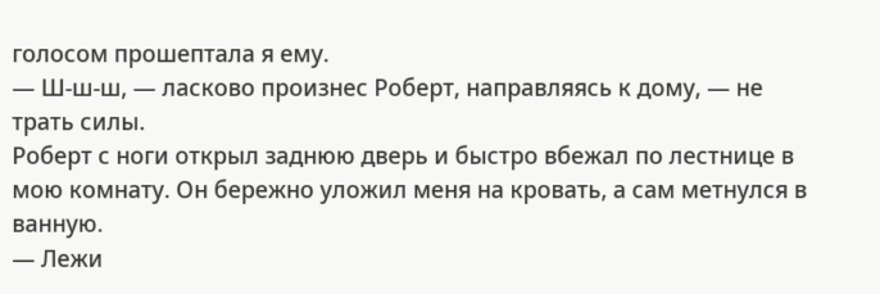голосом прошептала я ему.
— Ш-ш-ш, — ласково произнес Роберт, направляясь к дому, — не трать силы.
Роберт с ноги открыл заднюю дверь и быстро вбежал по лестнице в мою комнату. Он бережно уложил меня на кровать, а сам метнулся в ванную.
— Лежи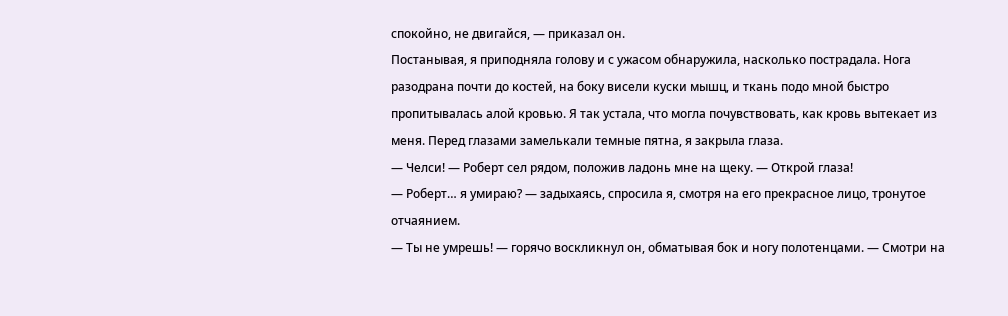спокойно, не двигайся, — приказал он.
Постанывая, я приподняла голову и с ужасом обнаружила, насколько пострадала. Нога разодрана почти до костей, на боку висели куски мышц, и ткань подо мной быстро пропитывалась алой кровью. Я так устала, что могла почувствовать, как кровь вытекает из меня. Перед глазами замелькали темные пятна, я закрыла глаза.
— Челси! — Роберт сел рядом, положив ладонь мне на щеку. — Открой глаза!
— Роберт… я умираю? — задыхаясь, спросила я, смотря на его прекрасное лицо, тронутое отчаянием.
— Ты не умрешь! — горячо воскликнул он, обматывая бок и ногу полотенцами. — Смотри на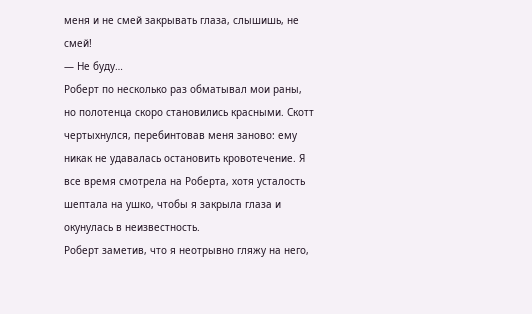меня и не смей закрывать глаза, слышишь, не смей!
— Не буду…
Роберт по несколько раз обматывал мои раны, но полотенца скоро становились красными. Скотт чертыхнулся, перебинтовав меня заново: ему никак не удавалась остановить кровотечение. Я все время смотрела на Роберта, хотя усталость шептала на ушко, чтобы я закрыла глаза и окунулась в неизвестность.
Роберт заметив, что я неотрывно гляжу на него,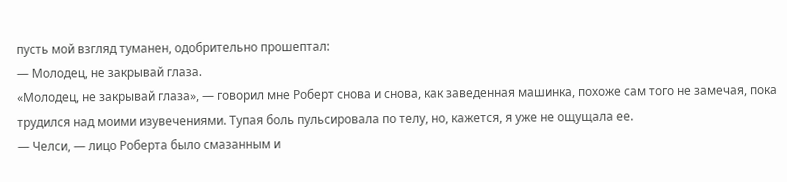пусть мой взгляд туманен, одобрительно прошептал:
— Молодец, не закрывай глаза.
«Молодец, не закрывай глаза», — говорил мне Роберт снова и снова, как заведенная машинка, похоже сам того не замечая, пока трудился над моими изувечениями. Тупая боль пульсировала по телу, но, кажется, я уже не ощущала ее.
— Челси, — лицо Роберта было смазанным и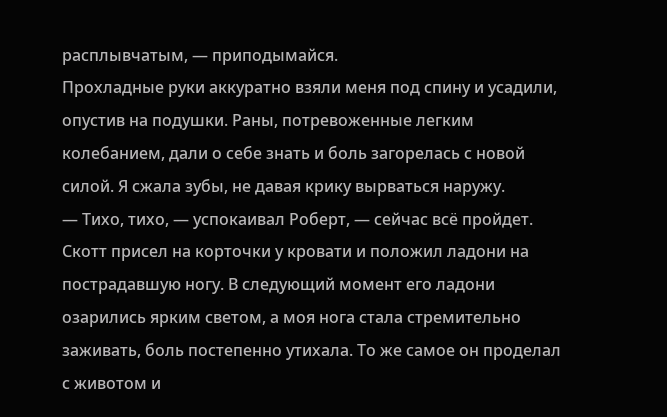расплывчатым, — приподымайся.
Прохладные руки аккуратно взяли меня под спину и усадили, опустив на подушки. Раны, потревоженные легким колебанием, дали о себе знать и боль загорелась с новой силой. Я сжала зубы, не давая крику вырваться наружу.
— Тихо, тихо, — успокаивал Роберт, — сейчас всё пройдет.
Скотт присел на корточки у кровати и положил ладони на пострадавшую ногу. В следующий момент его ладони озарились ярким светом, а моя нога стала стремительно заживать, боль постепенно утихала. То же самое он проделал с животом и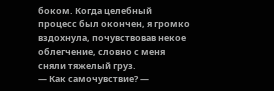боком. Когда целебный процесс был окончен, я громко вздохнула, почувствовав некое облегчение, словно с меня сняли тяжелый груз.
— Как самочувствие? —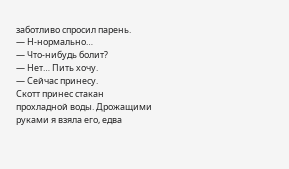заботливо спросил парень.
— Н-нормально…
— Что-нибудь болит?
— Нет… Пить хочу.
— Сейчас принесу.
Скотт принес стакан прохладной воды. Дрожащими руками я взяла его, едва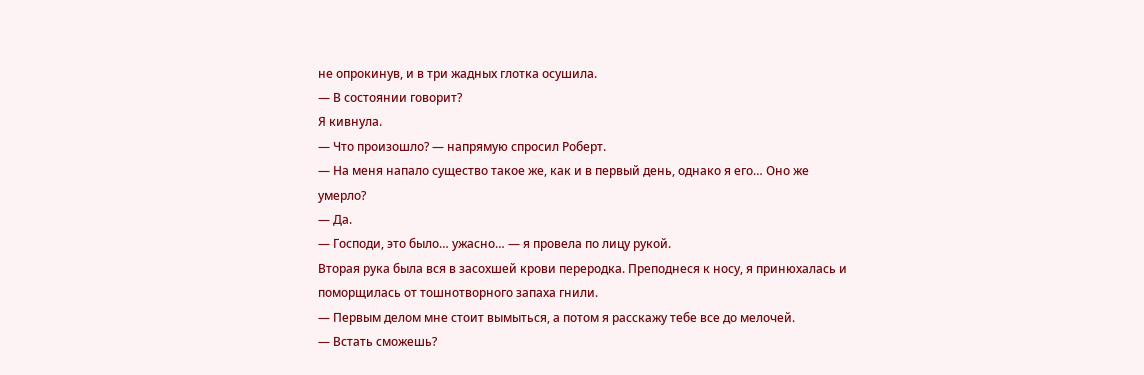не опрокинув, и в три жадных глотка осушила.
— В состоянии говорит?
Я кивнула.
— Что произошло? — напрямую спросил Роберт.
— На меня напало существо такое же, как и в первый день, однако я его… Оно же умерло?
— Да.
— Господи, это было… ужасно… — я провела по лицу рукой.
Вторая рука была вся в засохшей крови переродка. Преподнеся к носу, я принюхалась и поморщилась от тошнотворного запаха гнили.
— Первым делом мне стоит вымыться, а потом я расскажу тебе все до мелочей.
— Встать сможешь?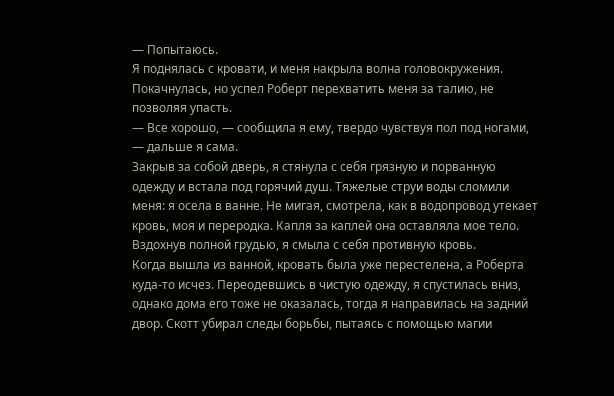— Попытаюсь.
Я поднялась с кровати, и меня накрыла волна головокружения. Покачнулась, но успел Роберт перехватить меня за талию, не позволяя упасть.
— Все хорошо, — сообщила я ему, твердо чувствуя пол под ногами, — дальше я сама.
Закрыв за собой дверь, я стянула с себя грязную и порванную одежду и встала под горячий душ. Тяжелые струи воды сломили меня: я осела в ванне. Не мигая, смотрела, как в водопровод утекает кровь, моя и переродка. Капля за каплей она оставляла мое тело. Вздохнув полной грудью, я смыла с себя противную кровь.
Когда вышла из ванной, кровать была уже перестелена, а Роберта куда-то исчез. Переодевшись в чистую одежду, я спустилась вниз, однако дома его тоже не оказалась, тогда я направилась на задний двор. Скотт убирал следы борьбы, пытаясь с помощью магии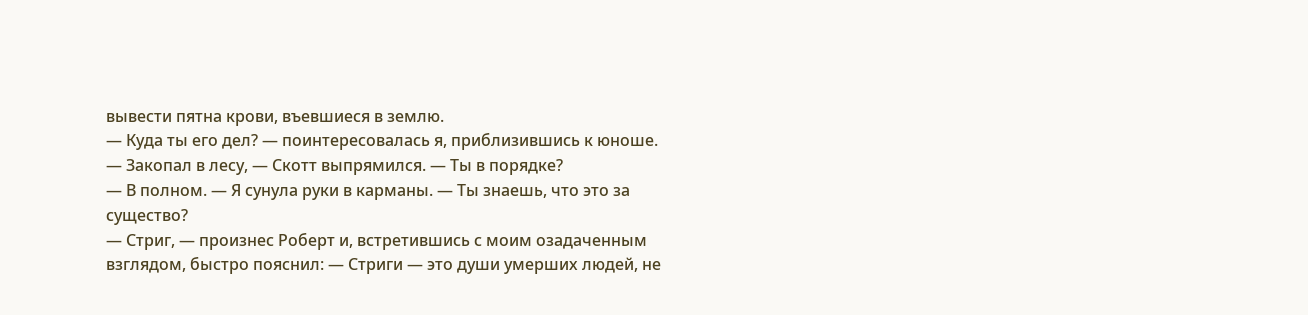вывести пятна крови, въевшиеся в землю.
— Куда ты его дел? — поинтересовалась я, приблизившись к юноше.
— Закопал в лесу, — Скотт выпрямился. — Ты в порядке?
— В полном. — Я сунула руки в карманы. — Ты знаешь, что это за существо?
— Стриг, — произнес Роберт и, встретившись с моим озадаченным взглядом, быстро пояснил: — Стриги — это души умерших людей, не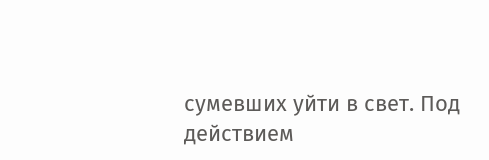сумевших уйти в свет. Под действием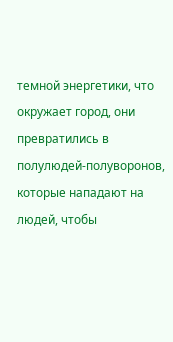темной энергетики, что окружает город, они превратились в полулюдей-полуворонов, которые нападают на людей, чтобы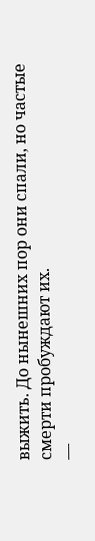выжить. До нынешних пор они спали, но частые смерти пробуждают их.
—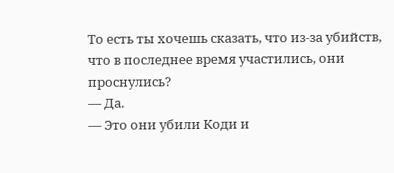То есть ты хочешь сказать, что из-за убийств, что в последнее время участились, они проснулись?
— Да.
— Это они убили Коди и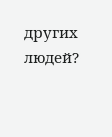других людей?